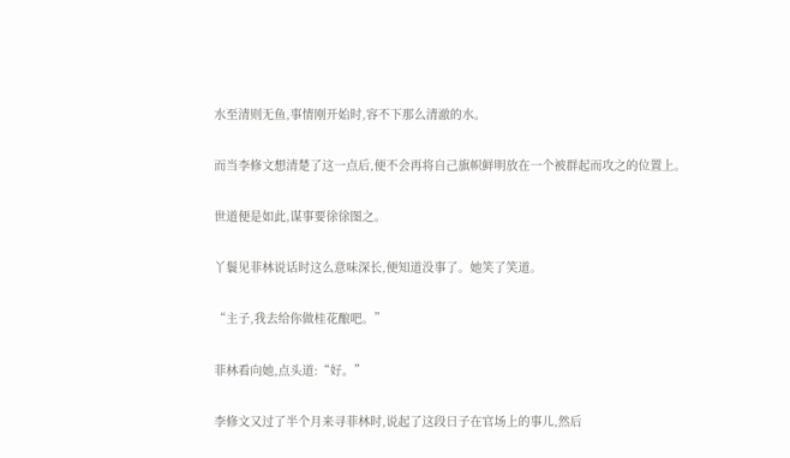水至清则无鱼,事情刚开始时,容不下那么清澈的水。

而当李修文想清楚了这一点后,便不会再将自己旗帜鲜明放在一个被群起而攻之的位置上。

世道便是如此,谋事要徐徐图之。

丫鬟见菲林说话时这么意味深长,便知道没事了。她笑了笑道。

“主子,我去给你做桂花酿吧。”

菲林看向她,点头道:“好。”

李修文又过了半个月来寻菲林时,说起了这段日子在官场上的事儿,然后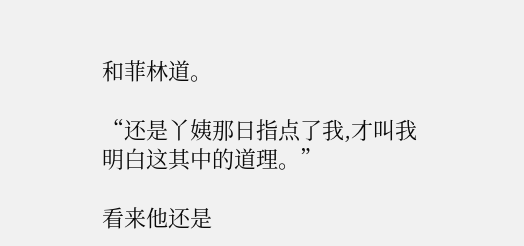和菲林道。

“还是丫姨那日指点了我,才叫我明白这其中的道理。”

看来他还是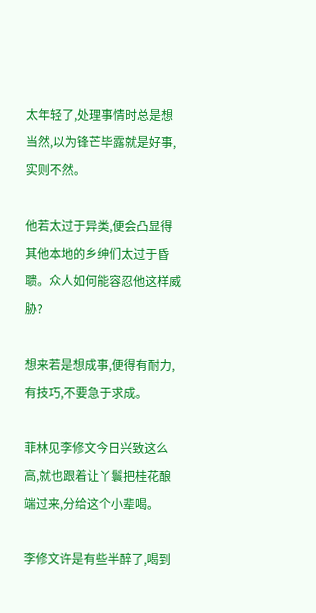太年轻了,处理事情时总是想当然,以为锋芒毕露就是好事,实则不然。

他若太过于异类,便会凸显得其他本地的乡绅们太过于昏聩。众人如何能容忍他这样威胁?

想来若是想成事,便得有耐力,有技巧,不要急于求成。

菲林见李修文今日兴致这么高,就也跟着让丫鬟把桂花酿端过来,分给这个小辈喝。

李修文许是有些半醉了,喝到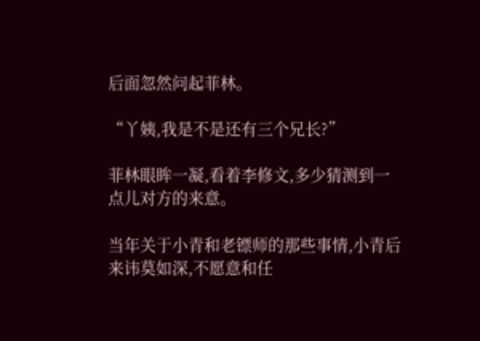后面忽然问起菲林。

“丫姨,我是不是还有三个兄长?”

菲林眼眸一凝,看着李修文,多少猜测到一点儿对方的来意。

当年关于小青和老镖师的那些事情,小青后来讳莫如深,不愿意和任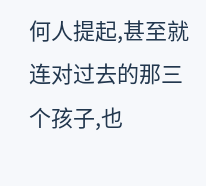何人提起,甚至就连对过去的那三个孩子,也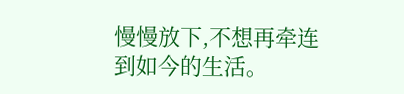慢慢放下,不想再牵连到如今的生活。